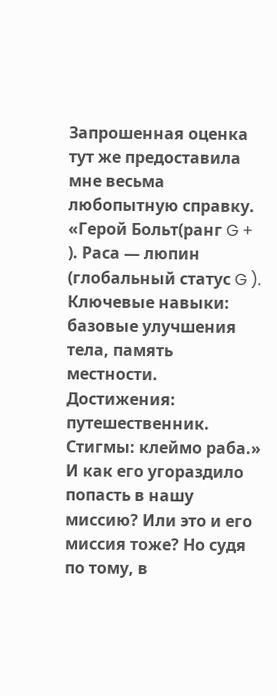Запрошенная оценка тут же предоставила мне весьма любопытную справку.
«Герой Больт(ранг G + ). Раса — люпин (глобальный статус G ). Ключевые навыки: базовые улучшения тела, память местности. Достижения: путешественник. Стигмы: клеймо раба.»
И как его угораздило попасть в нашу миссию? Или это и его миссия тоже? Но судя по тому, в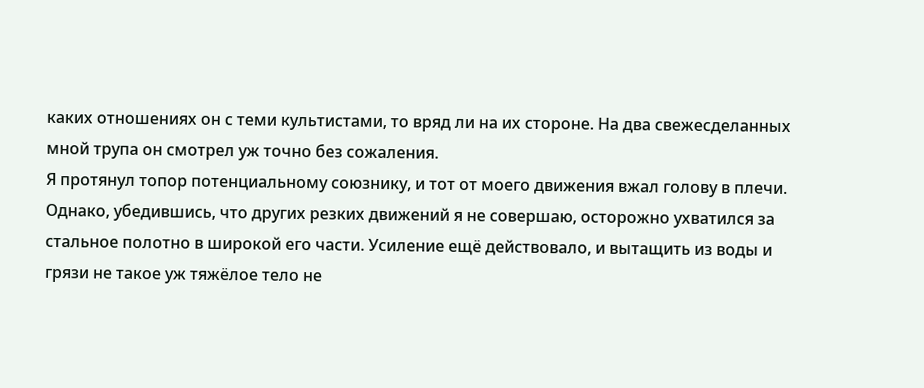каких отношениях он с теми культистами, то вряд ли на их стороне. На два свежесделанных мной трупа он смотрел уж точно без сожаления.
Я протянул топор потенциальному союзнику, и тот от моего движения вжал голову в плечи. Однако, убедившись, что других резких движений я не совершаю, осторожно ухватился за стальное полотно в широкой его части. Усиление ещё действовало, и вытащить из воды и грязи не такое уж тяжёлое тело не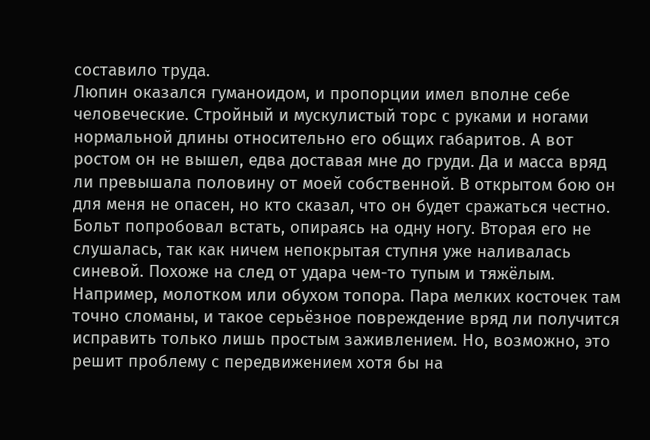составило труда.
Люпин оказался гуманоидом, и пропорции имел вполне себе человеческие. Стройный и мускулистый торс с руками и ногами нормальной длины относительно его общих габаритов. А вот ростом он не вышел, едва доставая мне до груди. Да и масса вряд ли превышала половину от моей собственной. В открытом бою он для меня не опасен, но кто сказал, что он будет сражаться честно.
Больт попробовал встать, опираясь на одну ногу. Вторая его не слушалась, так как ничем непокрытая ступня уже наливалась синевой. Похоже на след от удара чем-то тупым и тяжёлым. Например, молотком или обухом топора. Пара мелких косточек там точно сломаны, и такое серьёзное повреждение вряд ли получится исправить только лишь простым заживлением. Но, возможно, это решит проблему с передвижением хотя бы на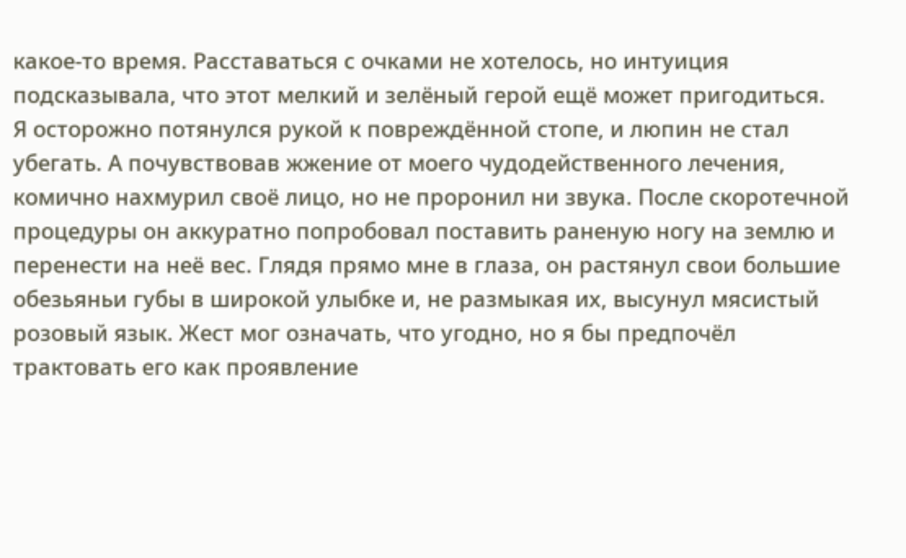какое-то время. Расставаться с очками не хотелось, но интуиция подсказывала, что этот мелкий и зелёный герой ещё может пригодиться.
Я осторожно потянулся рукой к повреждённой стопе, и люпин не стал убегать. А почувствовав жжение от моего чудодейственного лечения, комично нахмурил своё лицо, но не проронил ни звука. После скоротечной процедуры он аккуратно попробовал поставить раненую ногу на землю и перенести на неё вес. Глядя прямо мне в глаза, он растянул свои большие обезьяньи губы в широкой улыбке и, не размыкая их, высунул мясистый розовый язык. Жест мог означать, что угодно, но я бы предпочёл трактовать его как проявление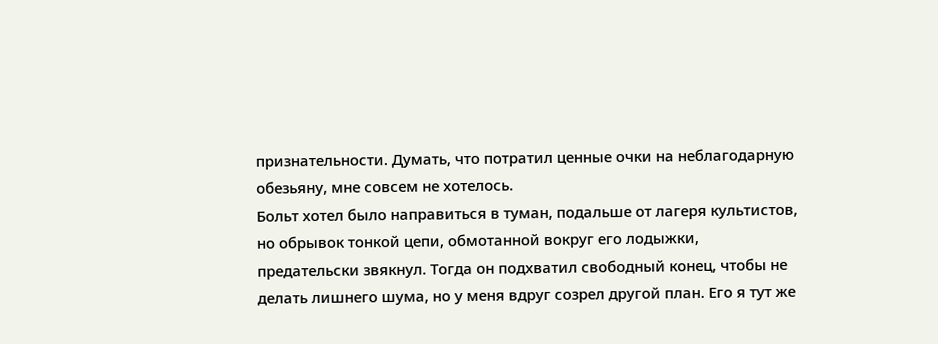признательности. Думать, что потратил ценные очки на неблагодарную обезьяну, мне совсем не хотелось.
Больт хотел было направиться в туман, подальше от лагеря культистов, но обрывок тонкой цепи, обмотанной вокруг его лодыжки, предательски звякнул. Тогда он подхватил свободный конец, чтобы не делать лишнего шума, но у меня вдруг созрел другой план. Его я тут же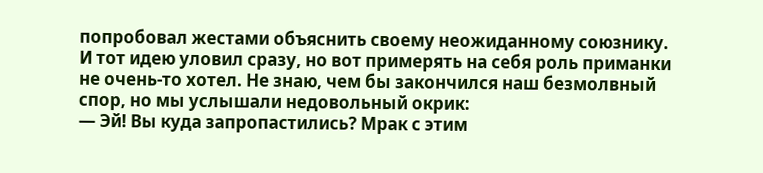попробовал жестами объяснить своему неожиданному союзнику. И тот идею уловил сразу, но вот примерять на себя роль приманки не очень-то хотел. Не знаю, чем бы закончился наш безмолвный спор, но мы услышали недовольный окрик:
— Эй! Вы куда запропастились? Мрак с этим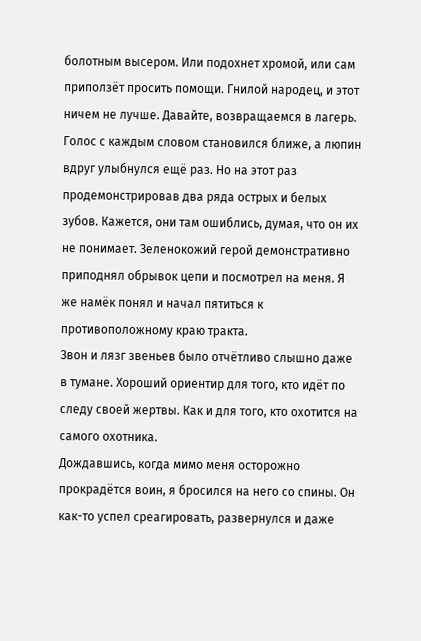болотным высером. Или подохнет хромой, или сам приползёт просить помощи. Гнилой народец, и этот ничем не лучше. Давайте, возвращаемся в лагерь.
Голос с каждым словом становился ближе, а люпин вдруг улыбнулся ещё раз. Но на этот раз продемонстрировав два ряда острых и белых зубов. Кажется, они там ошиблись, думая, что он их не понимает. Зеленокожий герой демонстративно приподнял обрывок цепи и посмотрел на меня. Я же намёк понял и начал пятиться к противоположному краю тракта.
Звон и лязг звеньев было отчётливо слышно даже в тумане. Хороший ориентир для того, кто идёт по следу своей жертвы. Как и для того, кто охотится на самого охотника.
Дождавшись, когда мимо меня осторожно прокрадётся воин, я бросился на него со спины. Он как-то успел среагировать, развернулся и даже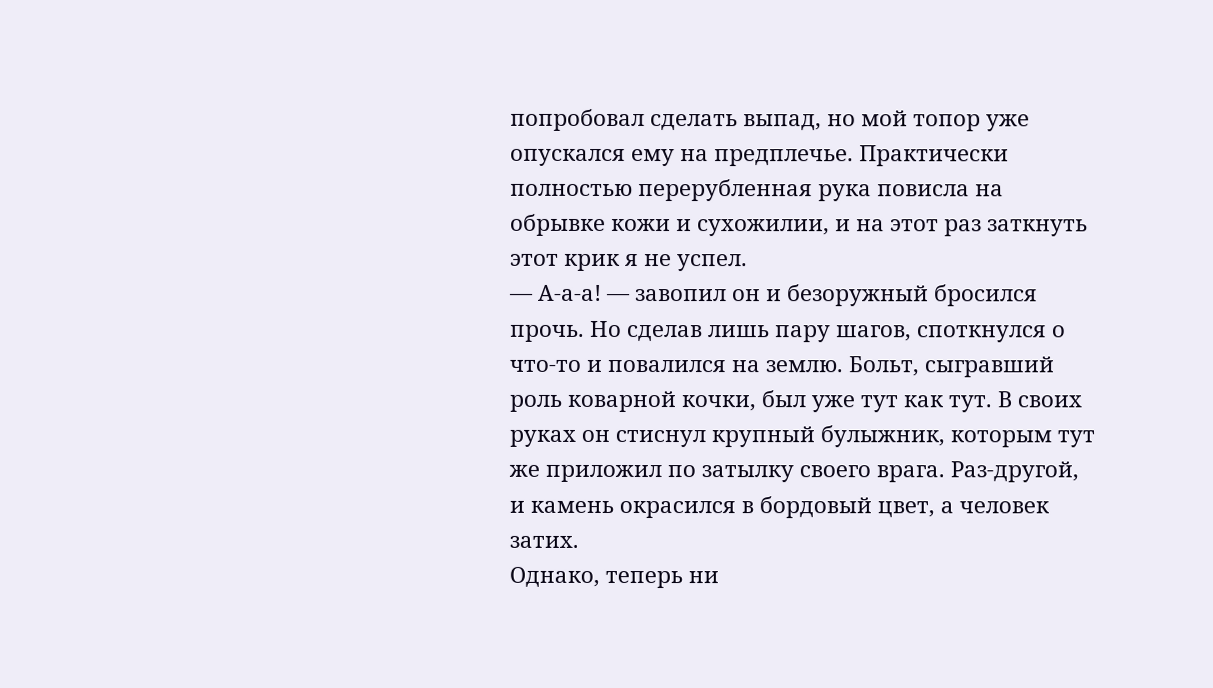попробовал сделать выпад, но мой топор уже опускался ему на предплечье. Практически полностью перерубленная рука повисла на обрывке кожи и сухожилии, и на этот раз заткнуть этот крик я не успел.
— А-а-а! — завопил он и безоружный бросился прочь. Но сделав лишь пару шагов, споткнулся о что-то и повалился на землю. Больт, сыгравший роль коварной кочки, был уже тут как тут. В своих руках он стиснул крупный булыжник, которым тут же приложил по затылку своего врага. Раз-другой, и камень окрасился в бордовый цвет, а человек затих.
Однако, теперь ни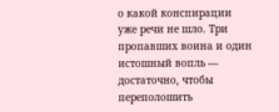о какой конспирации уже речи не шло. Три пропавших воина и один истошный вопль — достаточно, чтобы переполошить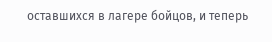оставшихся в лагере бойцов, и теперь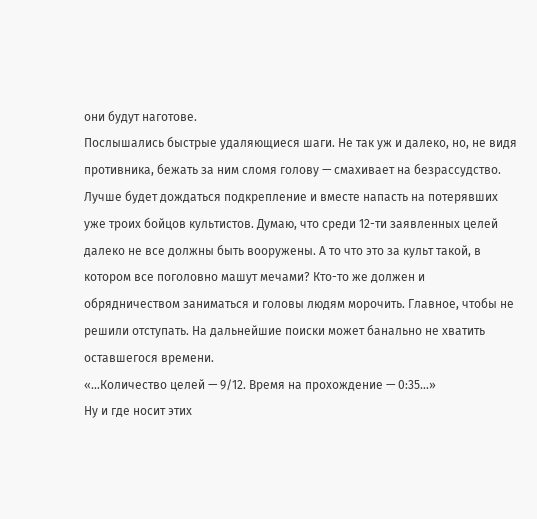они будут наготове.
Послышались быстрые удаляющиеся шаги. Не так уж и далеко, но, не видя противника, бежать за ним сломя голову — смахивает на безрассудство. Лучше будет дождаться подкрепление и вместе напасть на потерявших уже троих бойцов культистов. Думаю, что среди 12-ти заявленных целей далеко не все должны быть вооружены. А то что это за культ такой, в котором все поголовно машут мечами? Кто-то же должен и обрядничеством заниматься и головы людям морочить. Главное, чтобы не решили отступать. На дальнейшие поиски может банально не хватить оставшегося времени.
«…Количество целей — 9/12. Время на прохождение — 0:35…»
Ну и где носит этих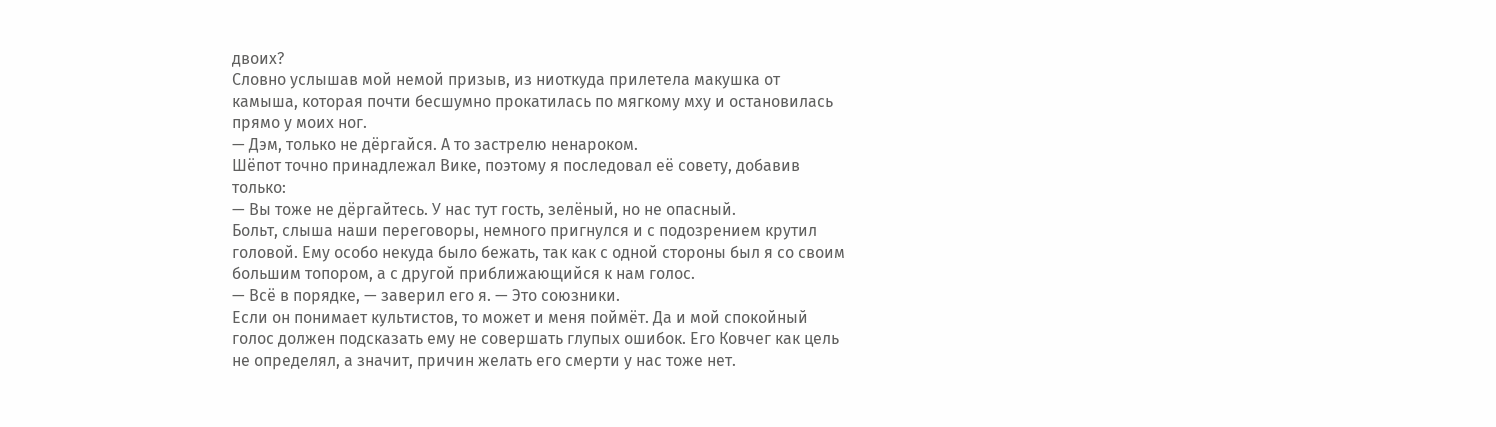двоих?
Словно услышав мой немой призыв, из ниоткуда прилетела макушка от камыша, которая почти бесшумно прокатилась по мягкому мху и остановилась прямо у моих ног.
— Дэм, только не дёргайся. А то застрелю ненароком.
Шёпот точно принадлежал Вике, поэтому я последовал её совету, добавив только:
— Вы тоже не дёргайтесь. У нас тут гость, зелёный, но не опасный.
Больт, слыша наши переговоры, немного пригнулся и с подозрением крутил головой. Ему особо некуда было бежать, так как с одной стороны был я со своим большим топором, а с другой приближающийся к нам голос.
— Всё в порядке, — заверил его я. — Это союзники.
Если он понимает культистов, то может и меня поймёт. Да и мой спокойный голос должен подсказать ему не совершать глупых ошибок. Его Ковчег как цель не определял, а значит, причин желать его смерти у нас тоже нет.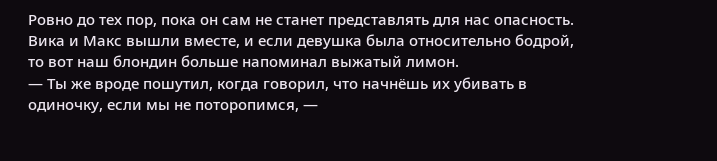Ровно до тех пор, пока он сам не станет представлять для нас опасность.
Вика и Макс вышли вместе, и если девушка была относительно бодрой, то вот наш блондин больше напоминал выжатый лимон.
— Ты же вроде пошутил, когда говорил, что начнёшь их убивать в одиночку, если мы не поторопимся, —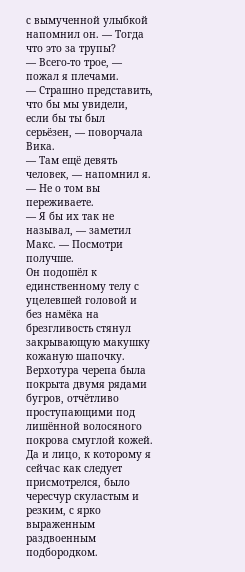с вымученной улыбкой напомнил он. — Тогда что это за трупы?
— Всего-то трое, — пожал я плечами.
— Страшно представить, что бы мы увидели, если бы ты был серьёзен, — поворчала Вика.
— Там ещё девять человек, — напомнил я. — Не о том вы переживаете.
— Я бы их так не называл, — заметил Макс. — Посмотри получше.
Он подошёл к единственному телу с уцелевшей головой и без намёка на брезгливость стянул закрывающую макушку кожаную шапочку. Верхотура черепа была покрыта двумя рядами бугров, отчётливо проступающими под лишённой волосяного покрова смуглой кожей. Да и лицо, к которому я сейчас как следует присмотрелся, было чересчур скуластым и резким, с ярко выраженным раздвоенным подбородком.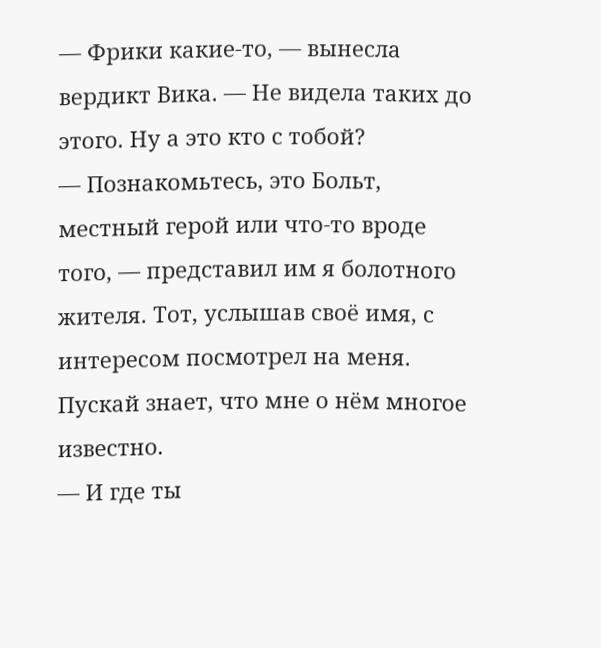— Фрики какие-то, — вынесла вердикт Вика. — Не видела таких до этого. Ну а это кто с тобой?
— Познакомьтесь, это Больт, местный герой или что-то вроде того, — представил им я болотного жителя. Тот, услышав своё имя, с интересом посмотрел на меня. Пускай знает, что мне о нём многое известно.
— И где ты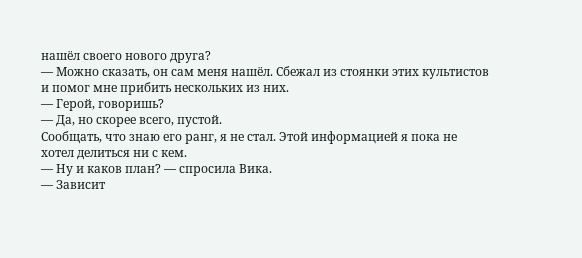нашёл своего нового друга?
— Можно сказать, он сам меня нашёл. Сбежал из стоянки этих культистов и помог мне прибить нескольких из них.
— Герой, говоришь?
— Да, но скорее всего, пустой.
Сообщать, что знаю его ранг, я не стал. Этой информацией я пока не хотел делиться ни с кем.
— Ну и каков план? — спросила Вика.
— Зависит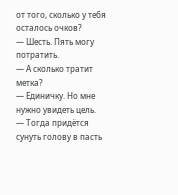от того, сколько у тебя осталось очков?
— Шесть. Пять могу потратить.
— А сколько тратит метка?
— Единичку. Но мне нужно увидеть цель.
— Тогда придётся сунуть голову в пасть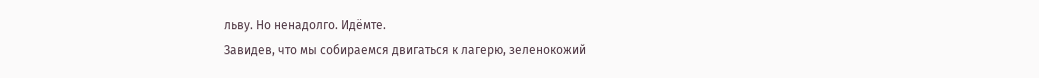льву. Но ненадолго. Идёмте.
Завидев, что мы собираемся двигаться к лагерю, зеленокожий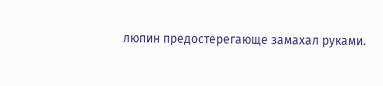люпин предостерегающе замахал руками.